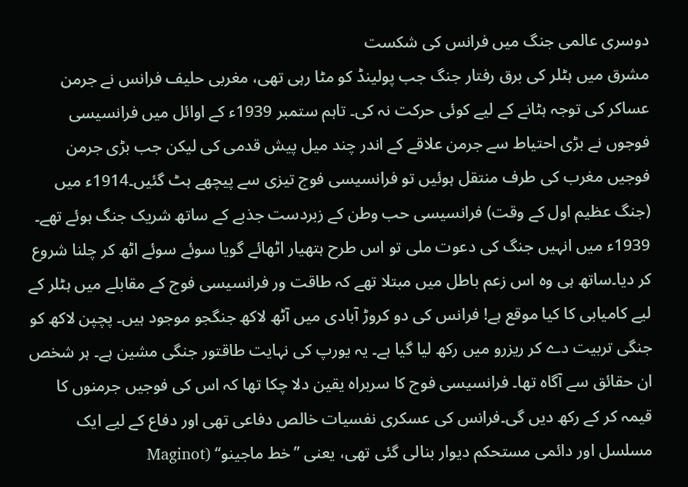دوسری عالمی جنگ میں فرانس کی شکست
مشرق میں ہٹلر کی برق رفتار جنگ جب پولینڈ کو مٹا رہی تھی، مغربی حلیف فرانس نے جرمن عساکر کی توجہ ہٹانے کے لیے کوئی حرکت نہ کی۔ تاہم ستمبر 1939ء کے اوائل میں فرانسیسی فوجوں نے بڑی احتیاط سے جرمن علاقے کے اندر چند میل پیش قدمی کی لیکن جب بڑی جرمن فوجیں مغرب کی طرف منتقل ہوئیں تو فرانسیسی فوج تیزی سے پیچھے ہٹ گئیں۔1914ء میں (جنگ عظیم اول کے وقت) فرانسیسی حب وطن کے زبردست جذبے کے ساتھ شریک جنگ ہوئے تھے۔ 1939ء میں انہیں جنگ کی دعوت ملی تو اس طرح ہتھیار اٹھائے گویا سوئے سوئے اٹھ کر چلنا شروع کر دیا۔ساتھ ہی وہ اس زعم باطل میں مبتلا تھے کہ طاقت ور فرانسیسی فوج کے مقابلے میں ہٹلر کے لیے کامیابی کا کیا موقع ہے! فرانس کی دو کروڑ آبادی میں آٹھ لاکھ جنگجو موجود ہیں۔ پچپن لاکھ کو جنگی تربیت دے کر ریزرو میں رکھ لیا گیا ہے۔ یہ یورپ کی نہایت طاقتور جنگی مشین ہے۔ ہر شخص ان حقائق سے آگاہ تھا۔ فرانسیسی فوج کا سربراہ یقین دلا چکا تھا کہ اس کی فوجیں جرمنوں کا قیمہ کر کے رکھ دیں گی۔فرانس کی عسکری نفسیات خالص دفاعی تھی اور دفاع کے لیے ایک مسلسل اور دائمی مستحکم دیوار بنالی گئی تھی، یعنی ’’خط ماجینو‘‘ (Maginot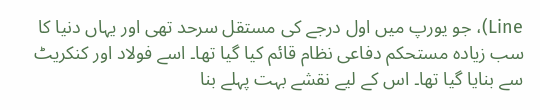Line)، جو یورپ میں اول درجے کی مستقل سرحد تھی اور یہاں دنیا کا سب زیادہ مستحکم دفاعی نظام قائم کیا گیا تھا۔ اسے فولاد اور کنکریٹ سے بنایا گیا تھا۔ اس کے لیے نقشے بہت پہلے بنا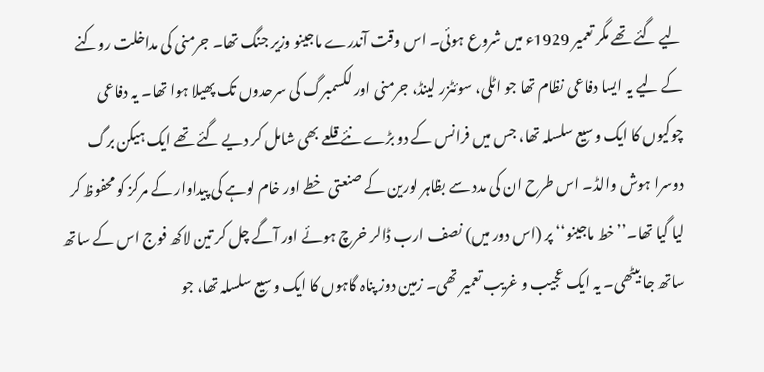لیے گئے تھے مگر تعمیر 1929ء میں شروع ہوئی۔ اس وقت آندرے ماجینو وزیر جنگ تھا۔ جرمنی کی مداخلت روکنے کے لیے یہ ایسا دفاعی نظام تھا جو اٹلی، سوئٹزر لینڈ، جرمنی اور لکسمبرگ کی سرحدوں تک پھیلا ہوا تھا۔ یہ دفاعی چوکیوں کا ایک وسیع سلسلہ تھا، جس میں فرانس کے دو بڑے نئے قلعے بھی شامل کر دیے گئے تھے ایک ہیکن برگ دوسرا ہوش والڈ۔ اس طرح ان کی مدد سے بظاہر لورین کے صنعتی خطے اور خام لوہے کی پیداوار کے مرکز کو محفوظ کر لیا گیا تھا۔’’خط ماجینو‘‘ پر (اس دور میں) نصف ارب ڈالر خرچ ہوئے اور آگے چل کر تین لاکھ فوج اس کے ساتھ ساتھ جا بیٹھی۔ یہ ایک عجیب و غریب تعمیر تھی۔ زمین دوز پناہ گاہوں کا ایک وسیع سلسلہ تھا، جو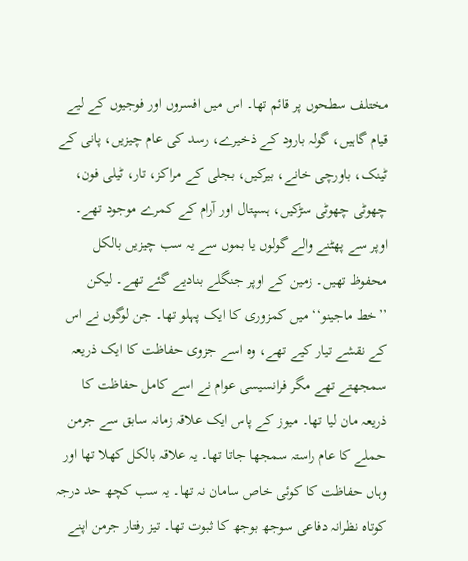مختلف سطحوں پر قائم تھا۔ اس میں افسروں اور فوجیوں کے لیے قیام گاہیں، گولہ بارود کے ذخیرے، رسد کی عام چیزیں، پانی کے ٹینک، باورچی خانے، بیرکیں، بجلی کے مراکز، تار، ٹیلی فون، چھوٹی چھوٹی سڑکیں، ہسپتال اور آرام کے کمرے موجود تھے۔ اوپر سے پھٹنے والے گولوں یا بموں سے یہ سب چیزیں بالکل محفوظ تھیں۔ زمین کے اوپر جنگلے بنادیے گئے تھے۔ لیکن ’’خط ماجینو‘‘ میں کمزوری کا ایک پہلو تھا۔ جن لوگوں نے اس کے نقشے تیار کیے تھے، وہ اسے جزوی حفاظت کا ایک ذریعہ سمجھتے تھے مگر فرانسیسی عوام نے اسے کامل حفاظت کا ذریعہ مان لیا تھا۔ میوز کے پاس ایک علاقہ زمانہ سابق سے جرمن حملے کا عام راستہ سمجھا جاتا تھا۔ یہ علاقہ بالکل کھلا تھا اور وہاں حفاظت کا کوئی خاص سامان نہ تھا۔ یہ سب کچھ حد درجہ کوتاہ نظرانہ دفاعی سوجھ بوجھ کا ثبوت تھا۔ تیز رفتار جرمن اپنے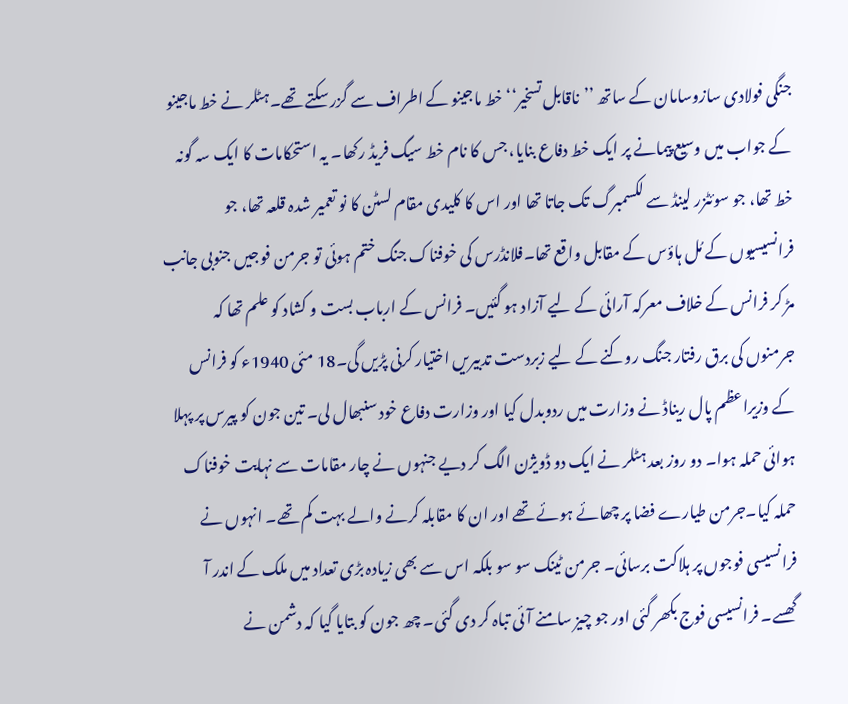جنگی فولادی سازوسامان کے ساتھ ’’ناقابل تسخیر‘‘ خط ماجینو کے اطراف سے گزر سکتے تھے۔ہٹلر نے خط ماجینو کے جواب میں وسیع پیمانے پر ایک خط دفاع بنایا، جس کا نام خط سیگ فریڈ رکھا۔ یہ استحکامات کا ایک سہ گونہ خط تھا، جو سوئٹزر لینڈ سے لکسمبرگ تک جاتا تھا اور اس کا کلیدی مقام لسٹن کا نو تعمیر شدہ قلعہ تھا، جو فرانسیسیوں کے مُل ہاؤس کے مقابل واقع تھا۔فلانڈرس کی خوفناک جنگ ختم ہوئی تو جرمن فوجیں جنوبی جانب مڑ کر فرانس کے خلاف معرکہ آرائی کے لیے آزاد ہو گئیں۔ فرانس کے ارباب بست و کشاد کو علم تھا کہ جرمنوں کی برق رفتار جنگ روکنے کے لیے زبردست تدبیریں اختیار کرنی پڑیں گی۔18 مئی 1940ء کو فرانس کے وزیراعظم پال ریناڈ نے وزارت میں ردوبدل کیا اور وزارت دفاع خود سنبھال لی۔ تین جون کو پیرس پر پہلا ہوائی حملہ ہوا۔ دو روز بعد ہٹلر نے ایک دو ڈویژن الگ کر دیے جنہوں نے چار مقامات سے نہایت خوفناک حملہ کیا۔جرمن طیارے فضا پر چھائے ہوئے تھے اور ان کا مقابلہ کرنے والے بہت کم تھے۔ انہوں نے فرانسیسی فوجوں پر ہلاکت برسائی۔ جرمن ٹینک سو سو بلکہ اس سے بھی زیادہ بڑی تعداد میں ملک کے اندر آ گھسے۔ فرانسیسی فوج بکھر گئی اور جو چیز سامنے آئی تباہ کر دی گئی۔ چھ جون کو بتایا گیا کہ دشمن نے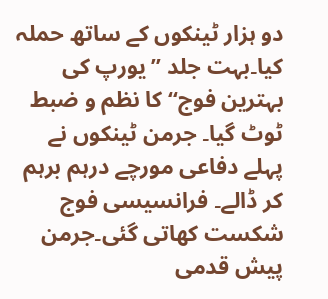دو ہزار ٹینکوں کے ساتھ حملہ کیا۔بہت جلد ’’یورپ کی بہترین فوج‘‘ کا نظم و ضبط ٹوٹ گیا۔ جرمن ٹینکوں نے پہلے دفاعی مورچے درہم برہم کر ڈالے۔ فرانسیسی فوج شکست کھاتی گئی۔جرمن پیش قدمی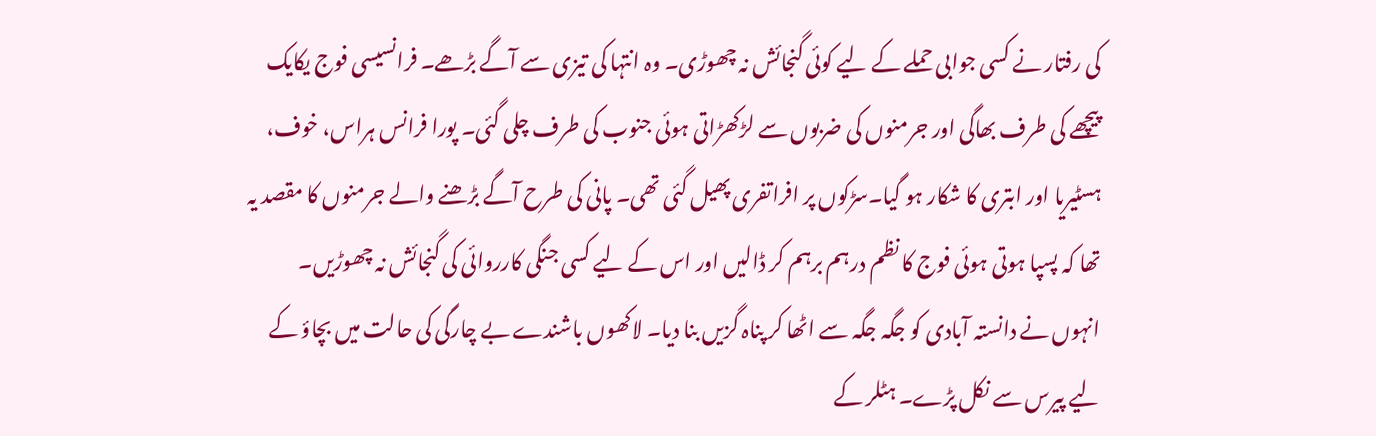کی رفتار نے کسی جوابی حملے کے لیے کوئی گنجائش نہ چھوڑی۔ وہ انتہا کی تیزی سے آگے بڑھے۔ فرانسیسی فوج یکایک پیچھے کی طرف بھاگی اور جرمنوں کی ضربوں سے لڑکھڑاتی ہوئی جنوب کی طرف چلی گئی۔ پورا فرانس ہراس، خوف، ہسٹیریا اور ابتری کا شکار ہو گیا۔سڑکوں پر افراتفری پھیل گئی تھی۔ پانی کی طرح آگے بڑھنے والے جرمنوں کا مقصد یہ تھا کہ پسپا ہوتی ہوئی فوج کا نظم درہم برہم کر ڈالیں اور اس کے لیے کسی جنگی کارروائی کی گنجائش نہ چھوڑیں۔ انہوں نے دانستہ آبادی کو جگہ جگہ سے اٹھا کر پناہ گزیں بنا دیا۔ لاکھوں باشندے بے چارگی کی حالت میں بچاؤ کے لیے پیرس سے نکل پڑے۔ ہٹلر کے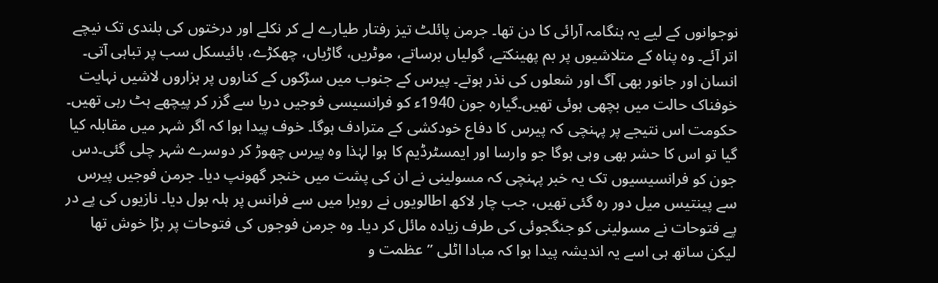نوجوانوں کے لیے یہ ہنگامہ آرائی کا دن تھا۔ جرمن پائلٹ تیز رفتار طیارے لے کر نکلے اور درختوں کی بلندی تک نیچے اتر آئے۔ وہ پناہ کے متلاشیوں پر بم پھینکتے، گولیاں برساتے، موٹریں، گاڑیاں، چھکڑے، بائیسکل سب پر تباہی آتی۔ انسان اور جانور بھی آگ اور شعلوں کی نذر ہوتے۔ پیرس کے جنوب میں سڑکوں کے کناروں پر ہزاروں لاشیں نہایت خوفناک حالت میں بچھی ہوئی تھیں۔گیارہ جون 1940ء کو فرانسیسی فوجیں دریا سے گزر کر پیچھے ہٹ رہی تھیں۔ حکومت اس نتیجے پر پہنچی کہ پیرس کا دفاع خودکشی کے مترادف ہوگا۔ خوف پیدا ہوا کہ اگر شہر میں مقابلہ کیا گیا تو اس کا حشر بھی وہی ہوگا جو وارسا اور ایمسٹرڈیم کا ہوا لہٰذا وہ پیرس چھوڑ کر دوسرے شہر چلی گئی۔دس جون کو فرانسیسیوں تک یہ خبر پہنچی کہ مسولینی نے ان کی پشت میں خنجر گھونپ دیا۔ جرمن فوجیں پیرس سے پینتیس میل دور رہ گئی تھیں، جب چار لاکھ اطالویوں نے رویرا میں سے فرانس پر ہلہ بول دیا۔ نازیوں کی پے در پے فتوحات نے مسولینی کو جنگجوئی کی طرف زیادہ مائل کر دیا۔ وہ جرمن فوجوں کی فتوحات پر بڑا خوش تھا لیکن ساتھ ہی اسے یہ اندیشہ پیدا ہوا کہ مبادا اٹلی ’’عظمت و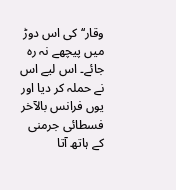وقار‘‘ کی اس دوڑ میں پیچھے نہ رہ جائے۔ اس لیے اس نے حملہ کر دیا اور یوں فرانس بالآخر فسطائی جرمنی کے ہاتھ آتا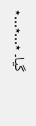گیا۔ ٭…٭…٭